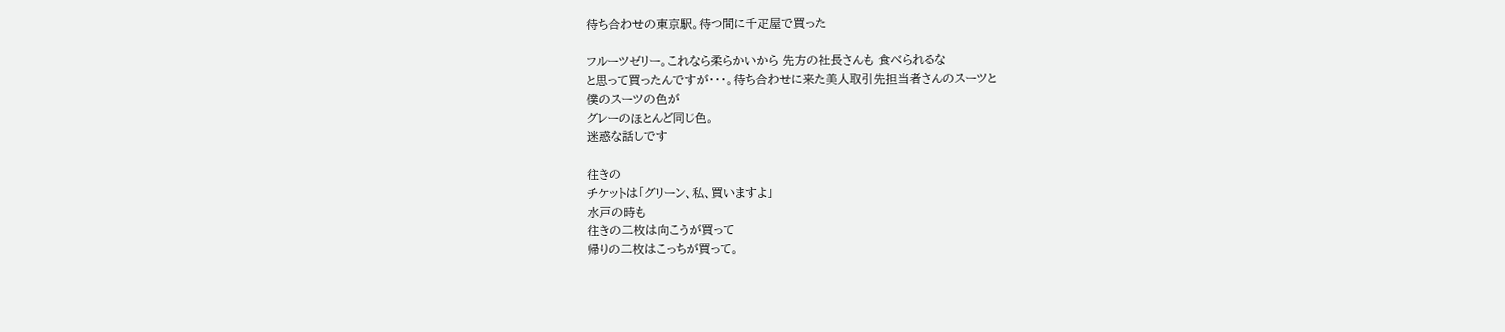待ち合わせの東京駅。待つ間に千疋屋で買った

フルーツゼリー。これなら柔らかいから 先方の社長さんも 食べられるな
と思って買ったんですが・・・。待ち合わせに来た美人取引先担当者さんのスーツと
僕のスーツの色が
グレーのほとんど同じ色。
迷惑な話しです

往きの
チケットは「グリーン、私、買いますよ」
水戸の時も
往きの二枚は向こうが買って
帰りの二枚はこっちが買って。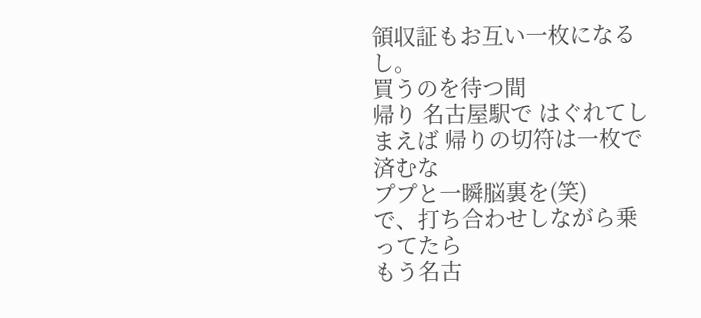領収証もお互い一枚になるし。
買うのを待つ間
帰り 名古屋駅で はぐれてしまえば 帰りの切符は一枚で済むな
ププと一瞬脳裏を(笑)
で、打ち合わせしながら乗ってたら
もう名古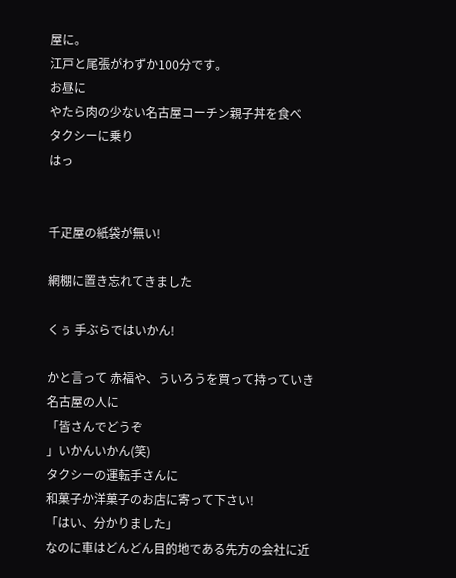屋に。
江戸と尾張がわずか100分です。
お昼に
やたら肉の少ない名古屋コーチン親子丼を食べ
タクシーに乗り
はっ


千疋屋の紙袋が無い!

網棚に置き忘れてきました

くぅ 手ぶらではいかん!

かと言って 赤福や、ういろうを買って持っていき
名古屋の人に
「皆さんでどうぞ
」いかんいかん(笑)
タクシーの運転手さんに
和菓子か洋菓子のお店に寄って下さい!
「はい、分かりました」
なのに車はどんどん目的地である先方の会社に近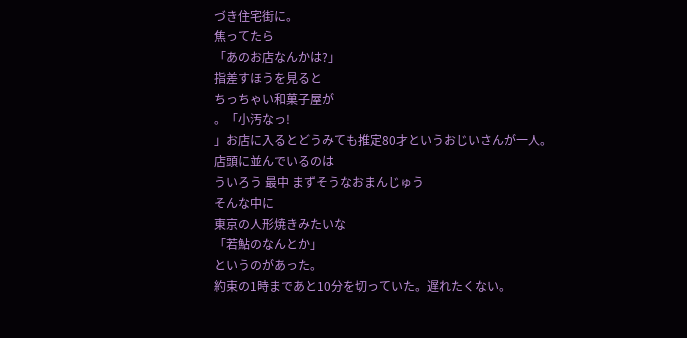づき住宅街に。
焦ってたら
「あのお店なんかは?」
指差すほうを見ると
ちっちゃい和菓子屋が
。「小汚なっ!
」お店に入るとどうみても推定80才というおじいさんが一人。
店頭に並んでいるのは
ういろう 最中 まずそうなおまんじゅう
そんな中に
東京の人形焼きみたいな
「若鮎のなんとか」
というのがあった。
約束の1時まであと10分を切っていた。遅れたくない。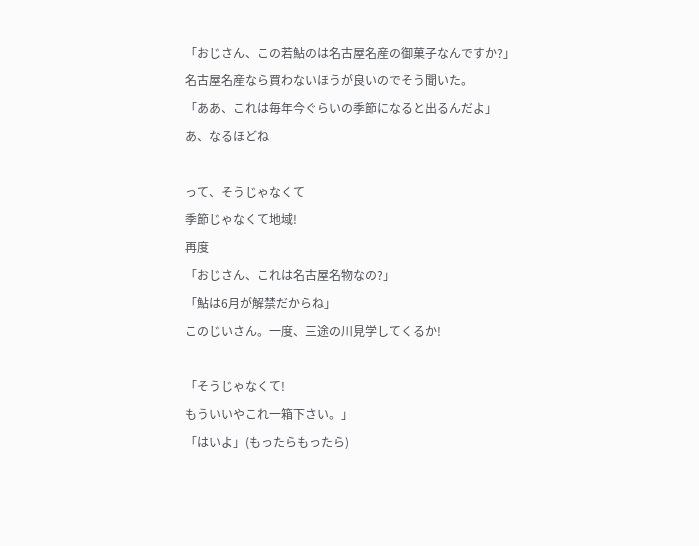「おじさん、この若鮎のは名古屋名産の御菓子なんですか?」
名古屋名産なら買わないほうが良いのでそう聞いた。
「ああ、これは毎年今ぐらいの季節になると出るんだよ」
あ、なるほどね

って、そうじゃなくて
季節じゃなくて地域!
再度
「おじさん、これは名古屋名物なの?」
「鮎は6月が解禁だからね」
このじいさん。一度、三途の川見学してくるか!

「そうじゃなくて!
もういいやこれ一箱下さい。」
「はいよ」(もったらもったら)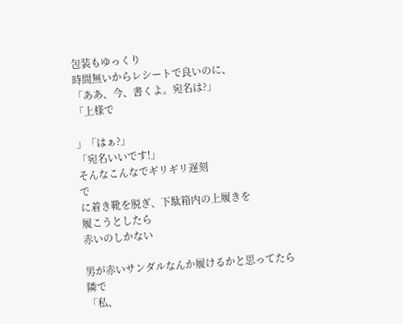包装もゆっくり
時間無いからレシートで良いのに、
「ああ、今、書くよ。宛名は?」
「上様で

」「はぁ?」
「宛名いいです!」
そんなこんなでギリギリ遅刻
で
に着き靴を脱ぎ、下駄箱内の上履きを
履こうとしたら
赤いのしかない

男が赤いサンダルなんか履けるかと思ってたら
隣で
「私、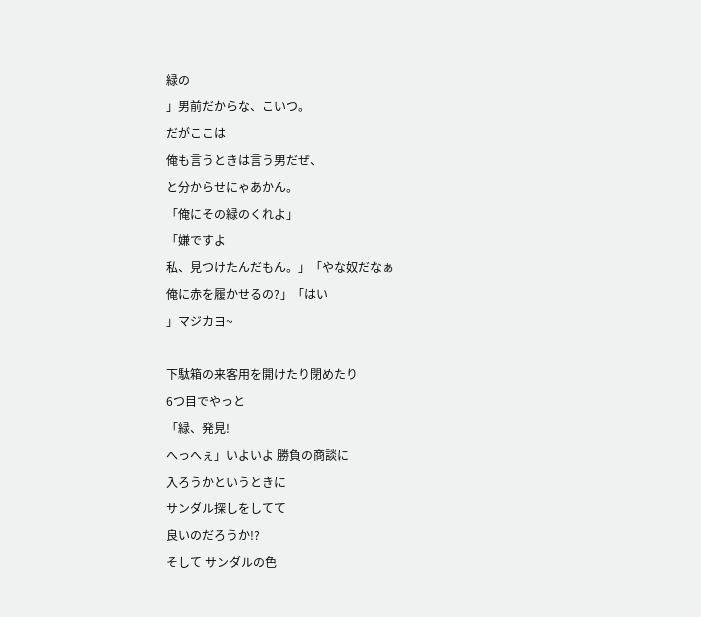緑の
」男前だからな、こいつ。
だがここは
俺も言うときは言う男だぜ、
と分からせにゃあかん。
「俺にその緑のくれよ」
「嫌ですよ
私、見つけたんだもん。」「やな奴だなぁ
俺に赤を履かせるの?」「はい
」マジカヨ~

下駄箱の来客用を開けたり閉めたり
6つ目でやっと
「緑、発見!
へっへぇ」いよいよ 勝負の商談に
入ろうかというときに
サンダル探しをしてて
良いのだろうか!?
そして サンダルの色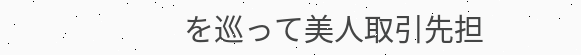を巡って美人取引先担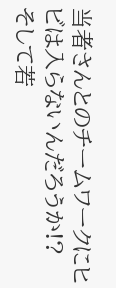当者さんとのチームワークにヒビは入らないんだろうか!?
そして若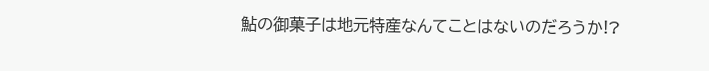鮎の御菓子は地元特産なんてことはないのだろうか!?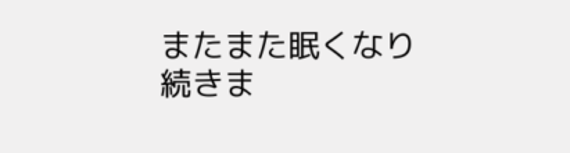またまた眠くなり続きま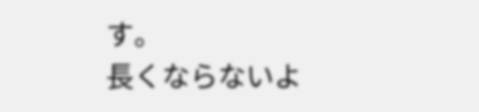す。
長くならないよ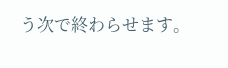う次で終わらせます。